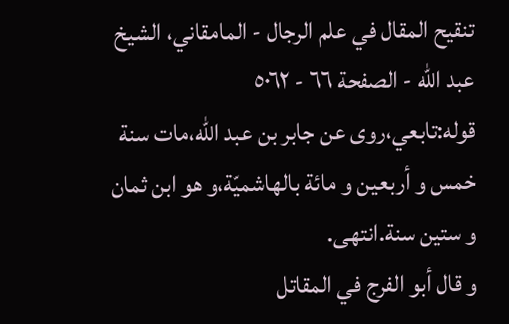تنقيح المقال في علم الرجال - المامقاني، الشيخ عبد الله - الصفحة ٦٦ - ٥٠٦٢
قوله:تابعي،روى عن جابر بن عبد اللّه،مات سنة خمس و أربعين و مائة بالهاشميّة،و هو ابن ثمان و ستين سنة.انتهى.
و قال أبو الفرج في المقاتل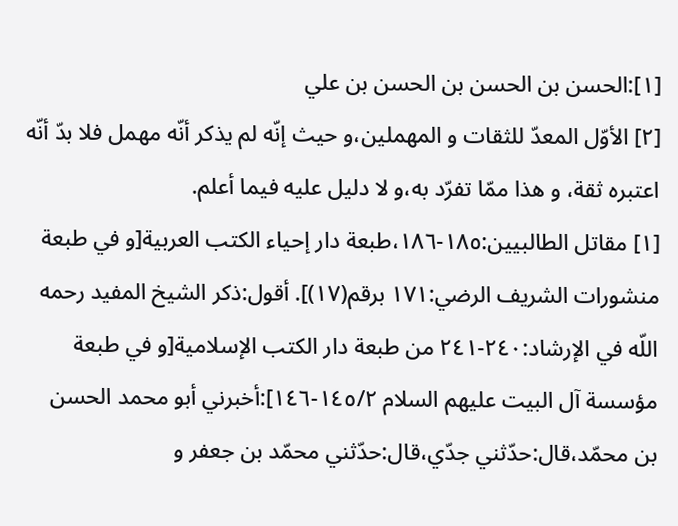[١]:الحسن بن الحسن بن الحسن بن علي
[٢] الأوّل المعدّ للثقات و المهملين،و حيث إنّه لم يذكر أنّه مهمل فلا بدّ أنّه اعتبره ثقة، و هذا ممّا تفرّد به،و لا دليل عليه فيما أعلم.
[١] مقاتل الطالبيين:١٨٥-١٨٦،طبعة دار إحياء الكتب العربية[و في طبعة منشورات الشريف الرضي:١٧١ برقم(١٧)]. أقول:ذكر الشيخ المفيد رحمه اللّه في الإرشاد:٢٤٠-٢٤١ من طبعة دار الكتب الإسلامية[و في طبعة مؤسسة آل البيت عليهم السلام ١٤٥/٢-١٤٦]:أخبرني أبو محمد الحسن بن محمّد،قال:حدّثني جدّي،قال:حدّثني محمّد بن جعفر و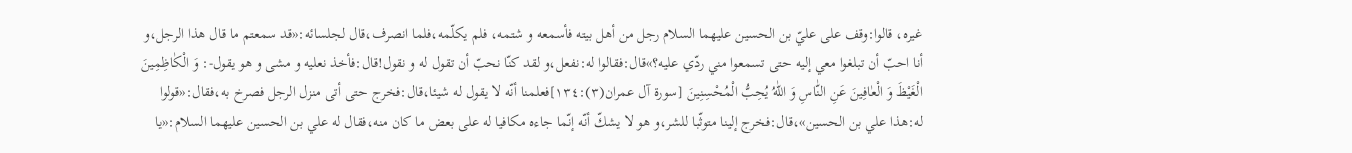غيره، قالوا:وقف على عليّ بن الحسين عليهما السلام رجل من أهل بيته فأسمعه و شتمه، فلم يكلّمه،فلما انصرف،قال لجلسائه:«قد سمعتم ما قال هذا الرجل،و أنا احبّ أن تبلغوا معي إليه حتى تسمعوا مني ردّي عليه؟»قال:فقالوا له:نفعل،و لقد كنّا نحبّ أن تقول له و نقول!قال:فأخذ نعليه و مشى و هو يقول-: وَ الْكٰاظِمِينَ الْغَيْظَ وَ الْعٰافِينَ عَنِ النّٰاسِ وَ اللّٰهُ يُحِبُّ الْمُحْسِنِينَ [سورة آل عمران(٣):١٣٤]فعلمنا أنّه لا يقول له شيئا،قال:فخرج حتى أتى منزل الرجل فصرخ به،فقال:«قولوا له:هذا علي بن الحسين»،قال:فخرج إلينا متوثّبا للشر،و هو لا يشكّ أنّه إنّما جاءه مكافيا له على بعض ما كان منه،فقال له علي بن الحسين عليهما السلام:«يا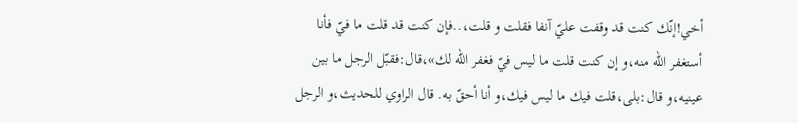أخي!إنّك كنت قد وقفت عليّ آنفا فقلت و قلت،..فإن كنت قد قلت ما فيّ فأنا أستغفر اللّه منه،و إن كنت قلت ما ليس فيّ فغفر اللّه لك»،قال:فقبّل الرجل ما بين عينيه،و قال:بلى،قلت فيك ما ليس فيك،و أنا أحقّ به. قال الراوي للحديث،و الرجل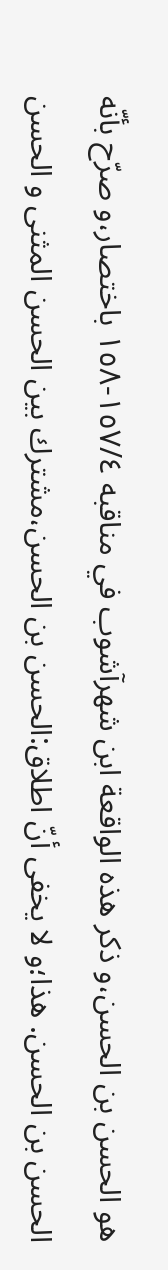هو الحسن بن الحسن،و ذكر هذه الواقعة ابن شهرآشوب في مناقبه ١٥٧/٤-١٥٨ باختصار،و صرّح بأنّه الحسن بن الحسن. هذا؛و لا يخفى أنّ اطلاق:الحسن بن الحسن،مشترك بين الحسن المثنى و الحسن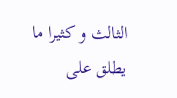الثالث و كثيرا ما يطلق على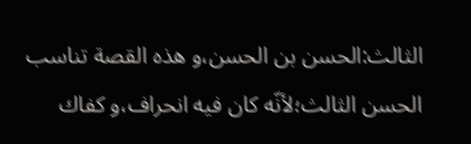الثالث:الحسن بن الحسن،و هذه القصة تناسب الحسن الثالث؛لأنّه كان فيه انحراف،و كفاك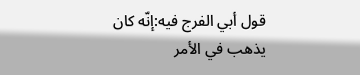قول أبي الفرج فيه:إنّه كان يذهب في الأمر